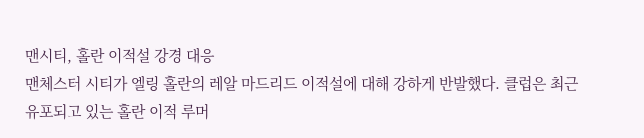맨시티, 홀란 이적설 강경 대응
맨체스터 시티가 엘링 홀란의 레알 마드리드 이적설에 대해 강하게 반발했다. 클럽은 최근 유포되고 있는 홀란 이적 루머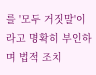를 '모두 거짓말'이라고 명확히 부인하며 법적 조치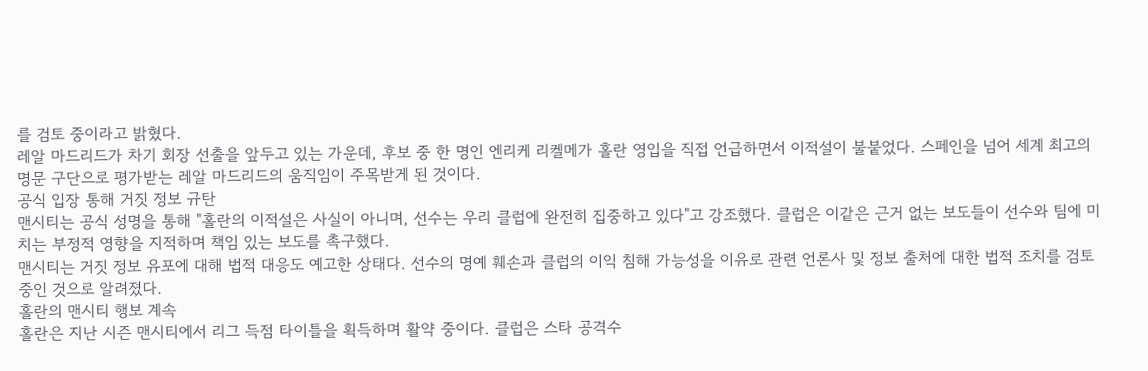를 검토 중이라고 밝혔다.
레알 마드리드가 차기 회장 선출을 앞두고 있는 가운데, 후보 중 한 명인 엔리케 리켈메가 홀란 영입을 직접 언급하면서 이적설이 불붙었다. 스페인을 넘어 세계 최고의 명문 구단으로 평가받는 레알 마드리드의 움직임이 주목받게 된 것이다.
공식 입장 통해 거짓 정보 규탄
맨시티는 공식 성명을 통해 "홀란의 이적설은 사실이 아니며, 선수는 우리 클럽에 완전히 집중하고 있다"고 강조했다. 클럽은 이같은 근거 없는 보도들이 선수와 팀에 미치는 부정적 영향을 지적하며 책임 있는 보도를 촉구했다.
맨시티는 거짓 정보 유포에 대해 법적 대응도 예고한 상태다. 선수의 명예 훼손과 클럽의 이익 침해 가능성을 이유로 관련 언론사 및 정보 출처에 대한 법적 조치를 검토 중인 것으로 알려졌다.
홀란의 맨시티 행보 계속
홀란은 지난 시즌 맨시티에서 리그 득점 타이틀을 획득하며 활약 중이다. 클럽은 스타 공격수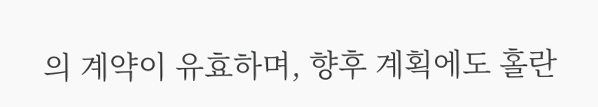의 계약이 유효하며, 향후 계획에도 홀란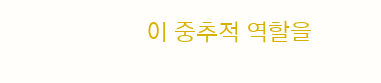이 중추적 역할을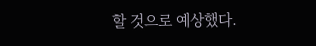할 것으로 예상했다.